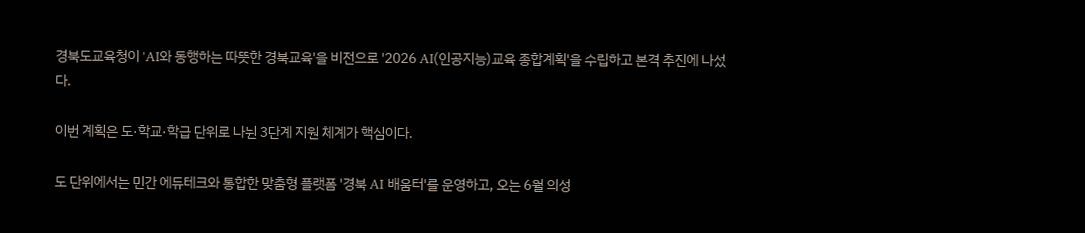경북도교육청이 'AI와 동행하는 따뜻한 경북교육'을 비전으로 '2026 AI(인공지능)교육 종합계획'을 수립하고 본격 추진에 나섰다.

이번 계획은 도·학교·학급 단위로 나뉜 3단계 지원 체계가 핵심이다.

도 단위에서는 민간 에듀테크와 통합한 맞춤형 플랫폼 '경북 AI 배움터'를 운영하고, 오는 6월 의성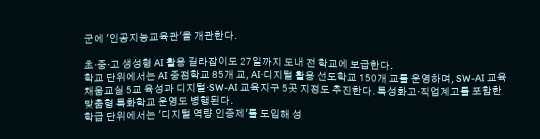군에 '인공지능교육관'을 개관한다.

초·중·고 생성형 AI 활용 길라잡이도 27일까지 도내 전 학교에 보급한다.
학교 단위에서는 AI 중점학교 85개 교, AI·디지털 활용 선도학교 150개 교를 운영하며, SW-AI 교육 채움교실 5교 육성과 디지털·SW-AI 교육지구 5곳 지정도 추진한다. 특성화고·직업계고를 포함한 맞춤형 특화학교 운영도 병행된다.
학급 단위에서는 '디지털 역량 인증제'를 도입해 성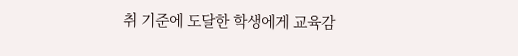취 기준에 도달한 학생에게 교육감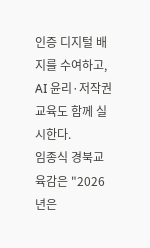인증 디지털 배지를 수여하고, AI 윤리·저작권 교육도 함께 실시한다.
임종식 경북교육감은 "2026년은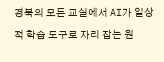경북의 모든 교실에서 AI가 일상적 학습 도구로 자리 잡는 원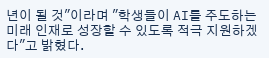년이 될 것"이라며 "학생들이 AI를 주도하는 미래 인재로 성장할 수 있도록 적극 지원하겠다"고 밝혔다.